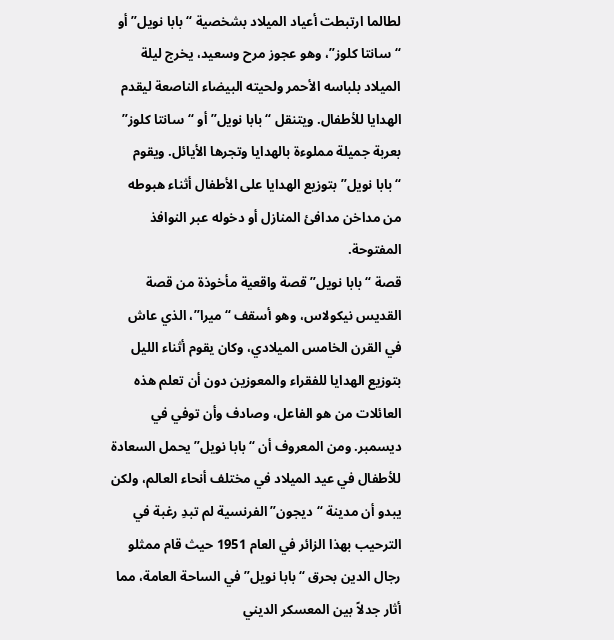لطالما ارتبطت أعياد الميلاد بشخصية “بابا نويل” أو “سانتا كلوز”، وهو عجوز مرح وسعيد، يخرج ليلة الميلاد بلباسه الأحمر ولحيته البيضاء الناصعة ليقدم الهدايا للأطفال. ويتنقل “بابا نويل” أو “سانتا كلوز” بعربة جميلة مملوءة بالهدايا وتجرها الأيائل. ويقوم “بابا نويل” بتوزيع الهدايا على الأطفال أثناء هبوطه من مداخن مدافئ المنازل أو دخوله عبر النوافذ المفتوحة.
قصة “بابا نويل” قصة واقعية مأخوذة من قصة القديس نيكولاس، وهو أسقف “ميرا”، الذي عاش في القرن الخامس الميلادي، وكان يقوم أثناء الليل بتوزيع الهدايا للفقراء والمعوزين دون أن تعلم هذه العائلات من هو الفاعل، وصادف وأن توفي في ديسمبر. ومن المعروف أن “بابا نويل” يحمل السعادة للأطفال في عيد الميلاد في مختلف أنحاء العالم، ولكن يبدو أن مدينة “ديجون” الفرنسية لم تبدِ رغبة في الترحيب بهذا الزائر في العام 1951 حيث قام ممثلو رجال الدين بحرق “بابا نويل” في الساحة العامة، مما أثار جدلاً بين المعسكر الديني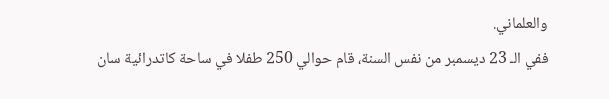والعلماني.
ففي الـ 23 ديسمبر من نفس السنة، قام حوالي 250 طفلا في ساحة كاتدرائية سان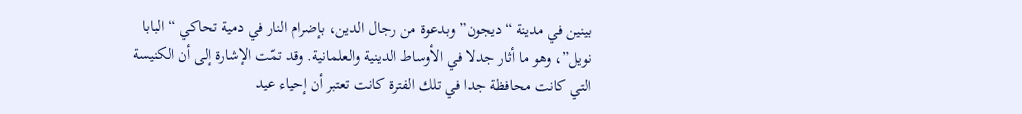بينين في مدينة “ديجون” وبدعوة من رجال الدين، بإضرام النار في دمية تحاكي “البابا نويل”، وهو ما أثار جدلا في الأوساط الدينية والعلمانية. وقد تمّت الإشارة إلى أن الكنيسة التي كانت محافظة جدا في تلك الفترة كانت تعتبر أن إحياء عيد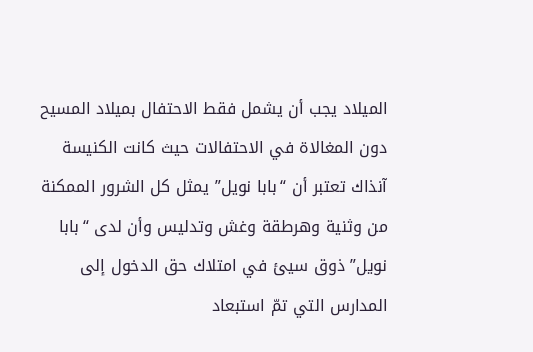الميلاد يجب أن يشمل فقط الاحتفال بميلاد المسيح دون المغالاة في الاحتفالات حيث كانت الكنيسة آنذاك تعتبر أن “بابا نويل” يمثل كل الشرور الممكنة من وثنية وهرطقة وغش وتدليس وأن لدى “بابا نويل” ذوق سيئ في امتلاك حق الدخول إلى المدارس التي تمّ استبعاد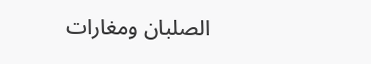الصلبان ومغارات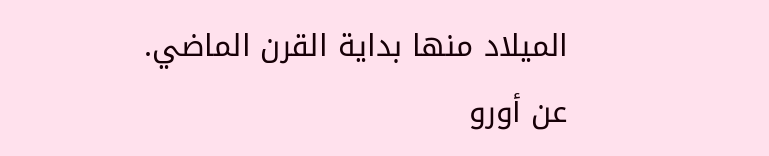الميلاد منها بداية القرن الماضي.
عن أورو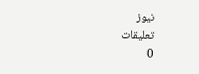نيوز
تعليقات
0